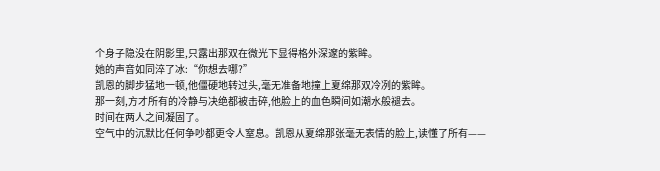个身子隐没在阴影里,只露出那双在微光下显得格外深邃的紫眸。
她的声音如同淬了冰:“你想去哪?”
凯恩的脚步猛地一顿,他僵硬地转过头,毫无准备地撞上夏绵那双冷冽的紫眸。
那一刻,方才所有的冷静与决绝都被击碎,他脸上的血色瞬间如潮水般褪去。
时间在两人之间凝固了。
空气中的沉默比任何争吵都更令人窒息。凯恩从夏绵那张毫无表情的脸上,读懂了所有——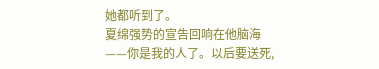她都听到了。
夏绵强势的宣告回响在他脑海——你是我的人了。以后要送死,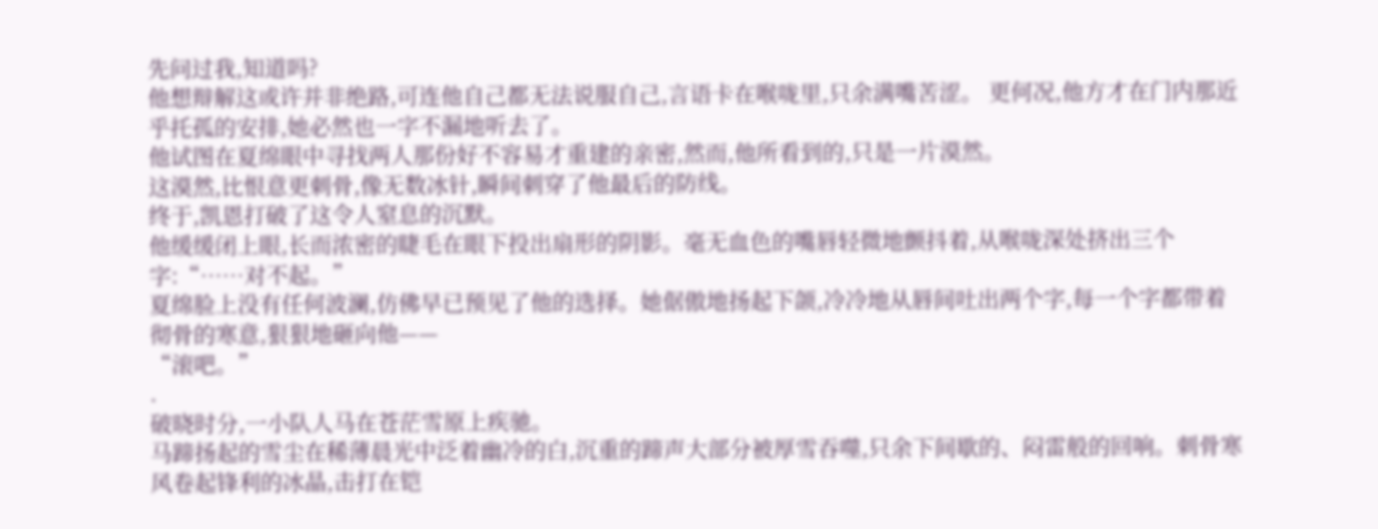先问过我,知道吗?
他想辩解这或许并非绝路,可连他自己都无法说服自己,言语卡在喉咙里,只余满嘴苦涩。 更何况,他方才在门内那近乎托孤的安排,她必然也一字不漏地听去了。
他试图在夏绵眼中寻找两人那份好不容易才重建的亲密,然而,他所看到的,只是一片漠然。
这漠然,比恨意更刺骨,像无数冰针,瞬间刺穿了他最后的防线。
终于,凯恩打破了这令人窒息的沉默。
他缓缓闭上眼,长而浓密的睫毛在眼下投出扇形的阴影。毫无血色的嘴唇轻微地颤抖着,从喉咙深处挤出三个字:“……对不起。”
夏绵脸上没有任何波澜,仿佛早已预见了他的选择。她倨傲地扬起下颌,冷冷地从唇间吐出两个字,每一个字都带着彻骨的寒意,狠狠地砸向他——
“滚吧。”
.
破晓时分,一小队人马在苍茫雪原上疾驰。
马蹄扬起的雪尘在稀薄晨光中泛着幽冷的白,沉重的蹄声大部分被厚雪吞噬,只余下间歇的、闷雷般的回响。刺骨寒风卷起锋利的冰晶,击打在铠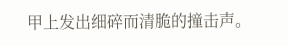甲上发出细碎而清脆的撞击声。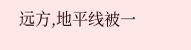远方,地平线被一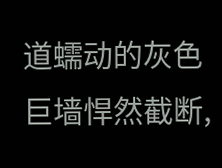道蠕动的灰色巨墙悍然截断,